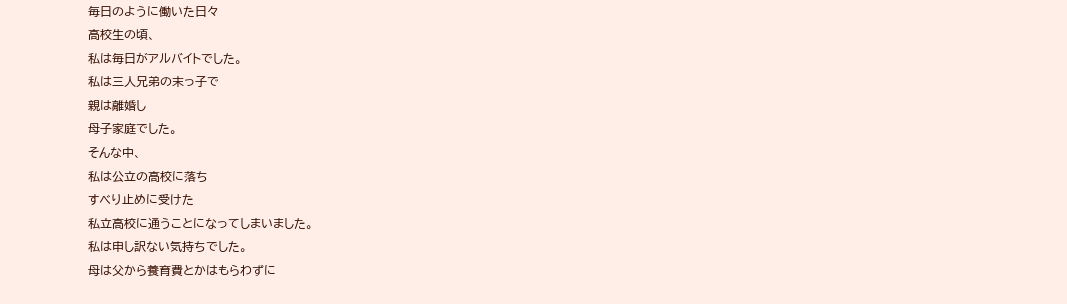毎日のように働いた日々
高校生の頃、
私は毎日がアルバイトでした。
私は三人兄弟の末っ子で
親は離婚し
母子家庭でした。
そんな中、
私は公立の高校に落ち
すべり止めに受けた
私立高校に通うことになってしまいました。
私は申し訳ない気持ちでした。
母は父から養育費とかはもらわずに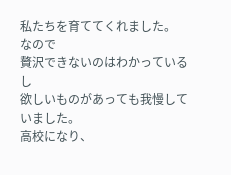私たちを育ててくれました。
なので
贅沢できないのはわかっているし
欲しいものがあっても我慢していました。
高校になり、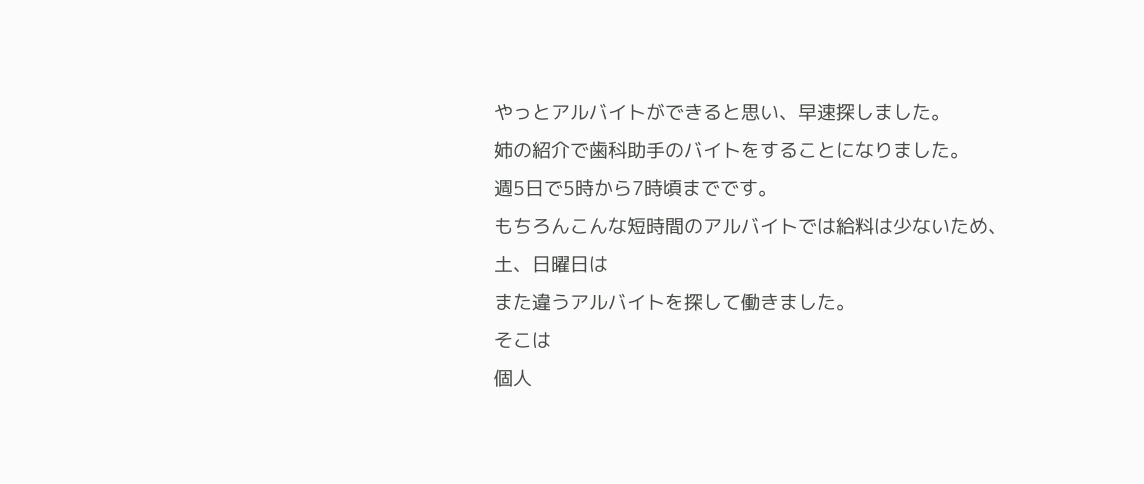やっとアルバイトができると思い、早速探しました。
姉の紹介で歯科助手のバイトをすることになりました。
週5日で5時から7時頃までです。
もちろんこんな短時間のアルバイトでは給料は少ないため、
土、日曜日は
また違うアルバイトを探して働きました。
そこは
個人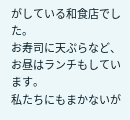がしている和食店でした。
お寿司に天ぷらなど、
お昼はランチもしています。
私たちにもまかないが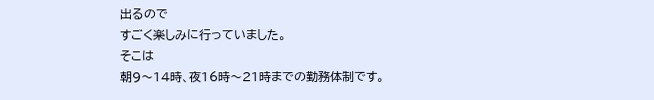出るので
すごく楽しみに行っていました。
そこは
朝9〜14時、夜16時〜21時までの勤務体制です。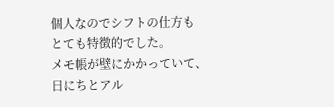個人なのでシフトの仕方も
とても特徴的でした。
メモ帳が壁にかかっていて、
日にちとアル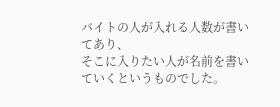バイトの人が入れる人数が書いてあり、
そこに入りたい人が名前を書いていくというものでした。